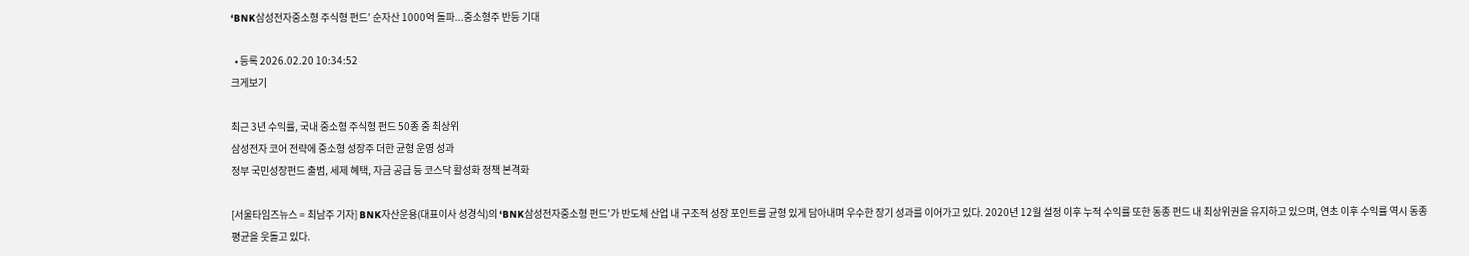‘BNK삼성전자중소형 주식형 펀드’ 순자산 1000억 돌파...중소형주 반등 기대

  • 등록 2026.02.20 10:34:52
크게보기

최근 3년 수익률, 국내 중소형 주식형 펀드 50종 중 최상위
삼성전자 코어 전략에 중소형 성장주 더한 균형 운영 성과
정부 국민성장펀드 출범, 세제 혜택, 자금 공급 등 코스닥 활성화 정책 본격화

[서울타임즈뉴스 = 최남주 기자] BNK자산운용(대표이사 성경식)의 ‘BNK삼성전자중소형 펀드’가 반도체 산업 내 구조적 성장 포인트를 균형 있게 담아내며 우수한 장기 성과를 이어가고 있다. 2020년 12월 설정 이후 누적 수익률 또한 동종 펀드 내 최상위권을 유지하고 있으며, 연초 이후 수익률 역시 동종 평균을 웃돌고 있다.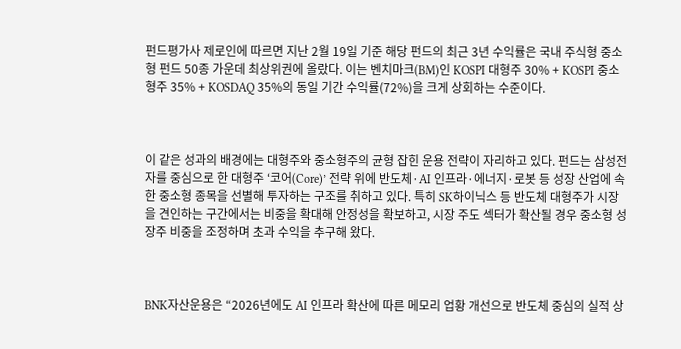펀드평가사 제로인에 따르면 지난 2월 19일 기준 해당 펀드의 최근 3년 수익률은 국내 주식형 중소형 펀드 50종 가운데 최상위권에 올랐다. 이는 벤치마크(BM)인 KOSPI 대형주 30% + KOSPI 중소형주 35% + KOSDAQ 35%의 동일 기간 수익률(72%)을 크게 상회하는 수준이다.



이 같은 성과의 배경에는 대형주와 중소형주의 균형 잡힌 운용 전략이 자리하고 있다. 펀드는 삼성전자를 중심으로 한 대형주 ‘코어(Core)’ 전략 위에 반도체·AI 인프라·에너지·로봇 등 성장 산업에 속한 중소형 종목을 선별해 투자하는 구조를 취하고 있다. 특히 SK하이닉스 등 반도체 대형주가 시장을 견인하는 구간에서는 비중을 확대해 안정성을 확보하고, 시장 주도 섹터가 확산될 경우 중소형 성장주 비중을 조정하며 초과 수익을 추구해 왔다.



BNK자산운용은 “2026년에도 AI 인프라 확산에 따른 메모리 업황 개선으로 반도체 중심의 실적 상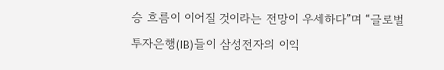승 흐름이 이어질 것이라는 전망이 우세하다”며 “글로벌 투자은행(IB)들이 삼성전자의 이익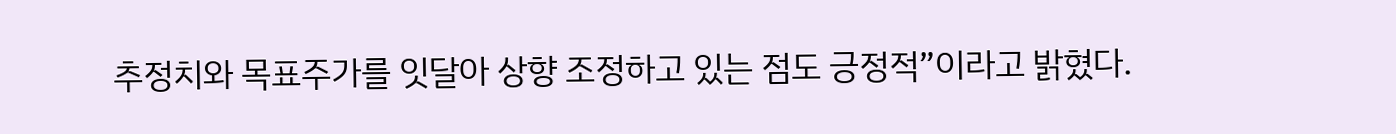추정치와 목표주가를 잇달아 상향 조정하고 있는 점도 긍정적”이라고 밝혔다.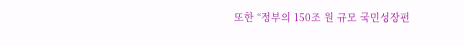또한 “정부의 150조 원 규모 국민성장펀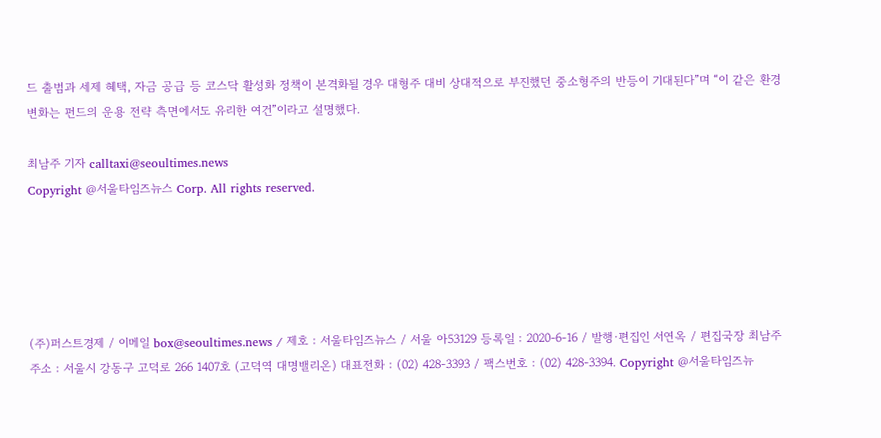드 출범과 세제 혜택, 자금 공급 등 코스닥 활성화 정책이 본격화될 경우 대형주 대비 상대적으로 부진했던 중소형주의 반등이 기대된다”며 “이 같은 환경 변화는 펀드의 운용 전략 측면에서도 유리한 여건”이라고 설명했다.

최남주 기자 calltaxi@seoultimes.news
Copyright @서울타임즈뉴스 Corp. All rights reserved.





(주)퍼스트경제 / 이메일 box@seoultimes.news / 제호 : 서울타임즈뉴스 / 서울 아53129 등록일 : 2020-6-16 / 발행·편집인 서연옥 / 편집국장 최남주 주소 : 서울시 강동구 고덕로 266 1407호 (고덕역 대명밸리온) 대표전화 : (02) 428-3393 / 팩스번호 : (02) 428-3394. Copyright @서울타임즈뉴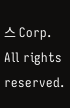스 Corp. All rights reserved.